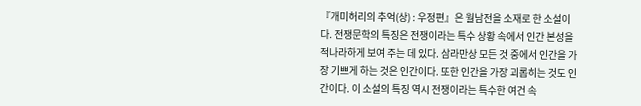『개미허리의 추억(상) : 우정편』은 월남전을 소재로 한 소설이다. 전쟁문학의 특징은 전쟁이라는 특수 상황 속에서 인간 본성을 적나라하게 보여 주는 데 있다. 삼라만상 모든 것 중에서 인간을 가장 기쁘게 하는 것은 인간이다. 또한 인간을 가장 괴롭히는 것도 인간이다. 이 소설의 특징 역시 전쟁이라는 특수한 여건 속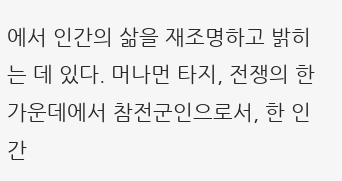에서 인간의 삶을 재조명하고 밝히는 데 있다. 머나먼 타지, 전쟁의 한가운데에서 참전군인으로서, 한 인간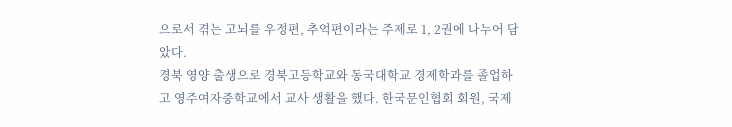으로서 겪는 고뇌를 우정편, 추억편이라는 주제로 1, 2권에 나누어 담았다.
경북 영양 출생으로 경북고등학교와 동국대학교 경제학과를 졸업하고 영주여자중학교에서 교사 생활을 했다. 한국문인협회 회원, 국제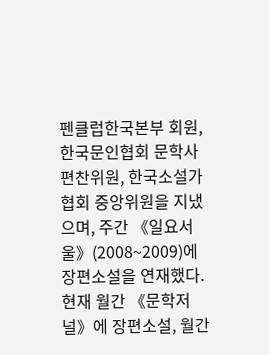펜클럽한국본부 회원, 한국문인협회 문학사 편찬위원, 한국소설가협회 중앙위원을 지냈으며, 주간 《일요서울》(2008~2009)에 장편소설을 연재했다. 현재 월간 《문학저널》에 장편소설, 월간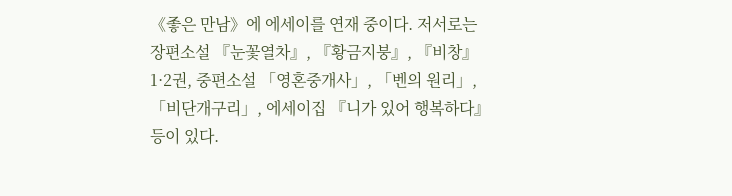《좋은 만남》에 에세이를 연재 중이다. 저서로는 장편소설 『눈꽃열차』, 『황금지붕』, 『비창』 1·2권, 중편소설 「영혼중개사」, 「벤의 원리」, 「비단개구리」, 에세이집 『니가 있어 행복하다』 등이 있다.